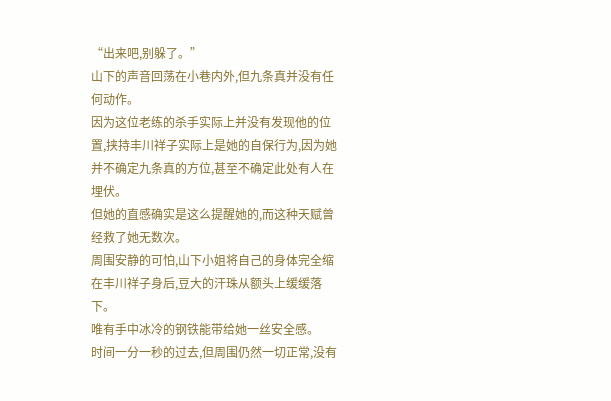“出来吧,别躲了。”
山下的声音回荡在小巷内外,但九条真并没有任何动作。
因为这位老练的杀手实际上并没有发现他的位置,挟持丰川祥子实际上是她的自保行为,因为她并不确定九条真的方位,甚至不确定此处有人在埋伏。
但她的直感确实是这么提醒她的,而这种天赋曾经救了她无数次。
周围安静的可怕,山下小姐将自己的身体完全缩在丰川祥子身后,豆大的汗珠从额头上缓缓落下。
唯有手中冰冷的钢铁能带给她一丝安全感。
时间一分一秒的过去,但周围仍然一切正常,没有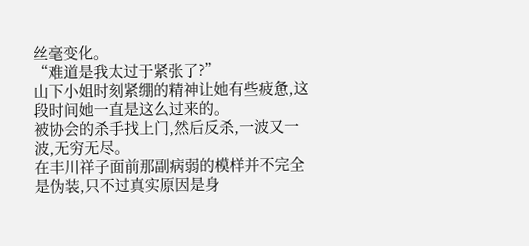丝毫变化。
“难道是我太过于紧张了?”
山下小姐时刻紧绷的精神让她有些疲惫,这段时间她一直是这么过来的。
被协会的杀手找上门,然后反杀,一波又一波,无穷无尽。
在丰川祥子面前那副病弱的模样并不完全是伪装,只不过真实原因是身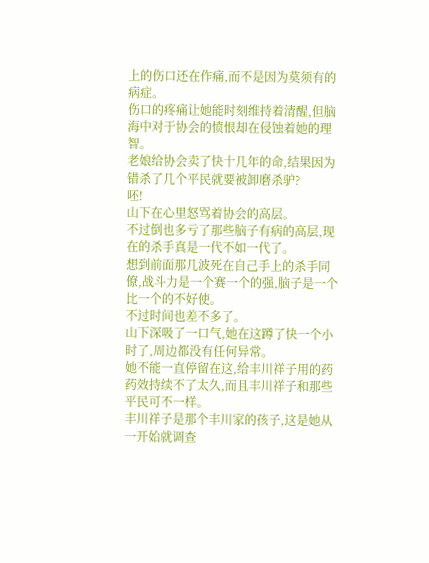上的伤口还在作痛,而不是因为莫须有的病症。
伤口的疼痛让她能时刻维持着清醒,但脑海中对于协会的愤恨却在侵蚀着她的理智。
老娘给协会卖了快十几年的命,结果因为错杀了几个平民就要被卸磨杀驴?
呸!
山下在心里怒骂着协会的高层。
不过倒也多亏了那些脑子有病的高层,现在的杀手真是一代不如一代了。
想到前面那几波死在自己手上的杀手同僚,战斗力是一个赛一个的强,脑子是一个比一个的不好使。
不过时间也差不多了。
山下深吸了一口气,她在这蹲了快一个小时了,周边都没有任何异常。
她不能一直停留在这,给丰川祥子用的药药效持续不了太久,而且丰川祥子和那些平民可不一样。
丰川祥子是那个丰川家的孩子,这是她从一开始就调查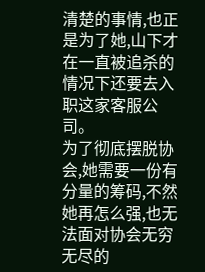清楚的事情,也正是为了她,山下才在一直被追杀的情况下还要去入职这家客服公司。
为了彻底摆脱协会,她需要一份有分量的筹码,不然她再怎么强,也无法面对协会无穷无尽的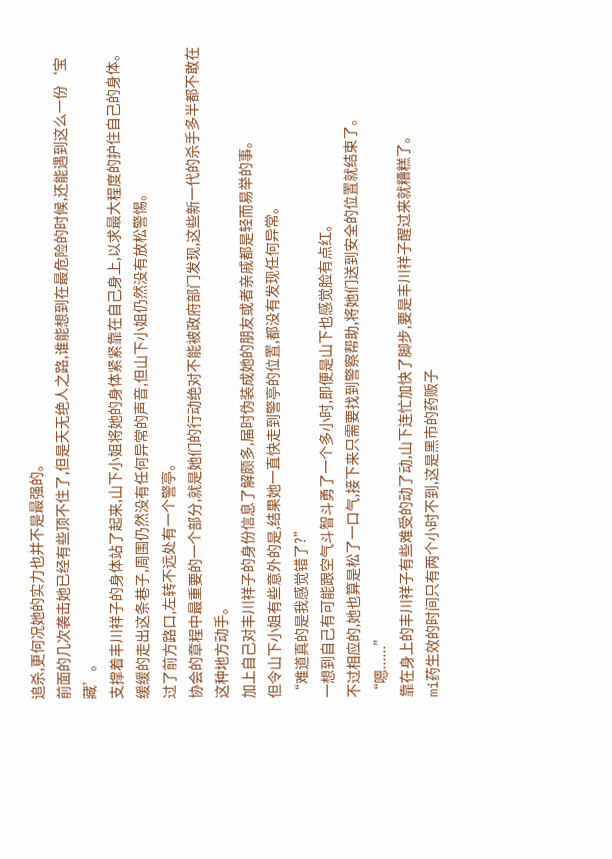追杀,更何况她的实力也并不是最强的。
前面的几次袭击她已经有些顶不住了,但是天无绝人之路,谁能想到在最危险的时候,还能遇到这么一份‘宝藏’。
支撑着丰川祥子的身体站了起来,山下小姐将她的身体紧紧靠在自己身上,以求最大程度的护住自己的身体。
缓缓的走出这条巷子,周围仍然没有任何异常的声音,但山下小姐仍然没有放松警惕。
过了前方路口,左转不远处有一个警亭。
协会的章程中最重要的一个部分,就是她们的行动绝对不能被政府部门发现,这些新一代的杀手多半都不敢在这种地方动手。
加上自己对丰川祥子的身份信息了解颇多,届时伪装成她的朋友或者亲戚都是轻而易举的事。
但令山下小姐有些意外的是,结果她一直快走到警亭的位置,都没有发现任何异常。
“难道真的是我感觉错了?”
一想到自己有可能跟空气斗智斗勇了一个多小时,即便是山下也感觉脸有点红。
不过相应的,她也算是松了一口气,接下来只需要找到警察帮助,将她们送到安全的位置就结束了。
“嗯......”
靠在身上的丰川祥子有些难受的动了动,山下连忙加快了脚步,要是丰川祥子醒过来就糟糕了。
mi药生效的时间只有两个小时不到,这是黑市的药贩子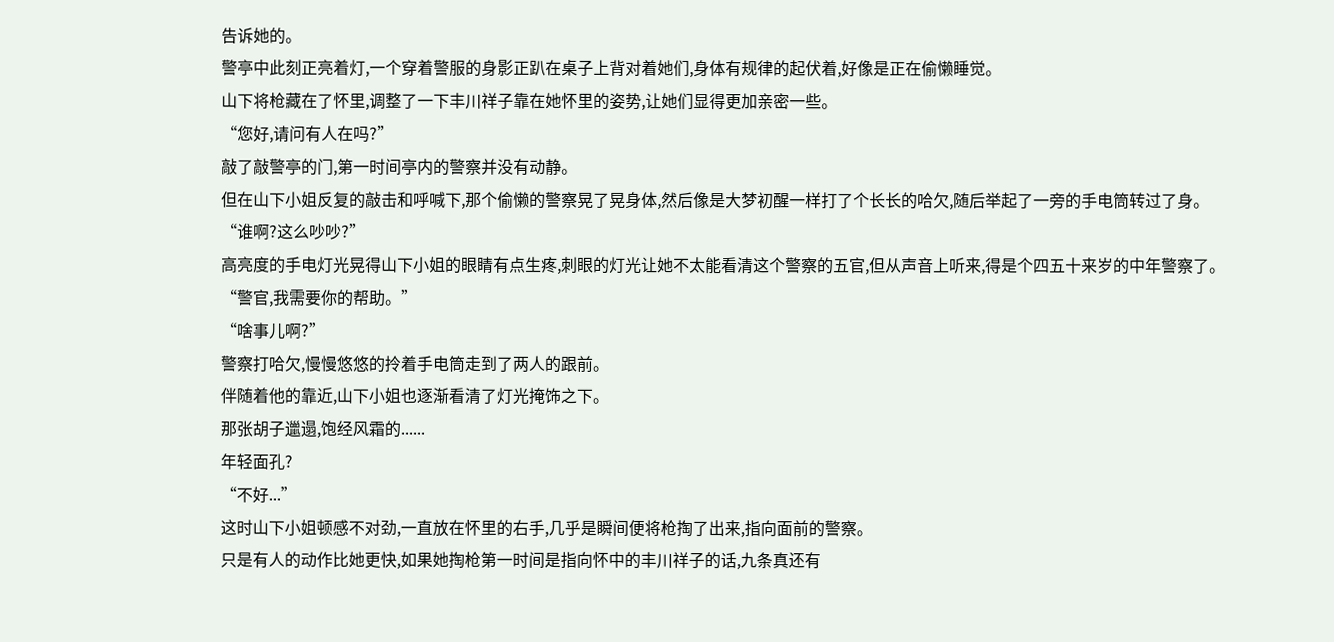告诉她的。
警亭中此刻正亮着灯,一个穿着警服的身影正趴在桌子上背对着她们,身体有规律的起伏着,好像是正在偷懒睡觉。
山下将枪藏在了怀里,调整了一下丰川祥子靠在她怀里的姿势,让她们显得更加亲密一些。
“您好,请问有人在吗?”
敲了敲警亭的门,第一时间亭内的警察并没有动静。
但在山下小姐反复的敲击和呼喊下,那个偷懒的警察晃了晃身体,然后像是大梦初醒一样打了个长长的哈欠,随后举起了一旁的手电筒转过了身。
“谁啊?这么吵吵?”
高亮度的手电灯光晃得山下小姐的眼睛有点生疼,刺眼的灯光让她不太能看清这个警察的五官,但从声音上听来,得是个四五十来岁的中年警察了。
“警官,我需要你的帮助。”
“啥事儿啊?”
警察打哈欠,慢慢悠悠的拎着手电筒走到了两人的跟前。
伴随着他的靠近,山下小姐也逐渐看清了灯光掩饰之下。
那张胡子邋遢,饱经风霜的......
年轻面孔?
“不好...”
这时山下小姐顿感不对劲,一直放在怀里的右手,几乎是瞬间便将枪掏了出来,指向面前的警察。
只是有人的动作比她更快,如果她掏枪第一时间是指向怀中的丰川祥子的话,九条真还有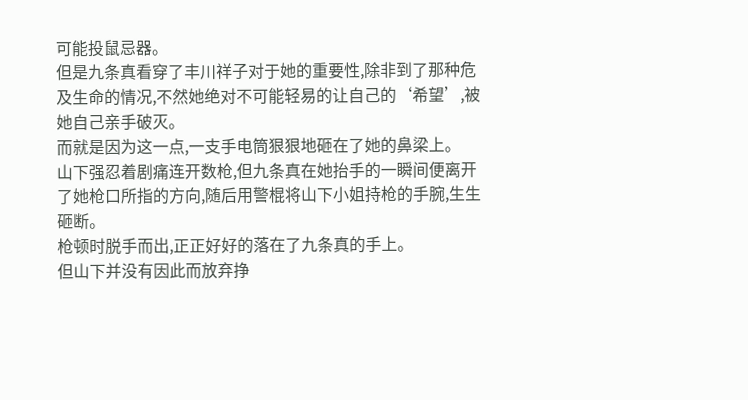可能投鼠忌器。
但是九条真看穿了丰川祥子对于她的重要性,除非到了那种危及生命的情况,不然她绝对不可能轻易的让自己的‘希望’,被她自己亲手破灭。
而就是因为这一点,一支手电筒狠狠地砸在了她的鼻梁上。
山下强忍着剧痛连开数枪,但九条真在她抬手的一瞬间便离开了她枪口所指的方向,随后用警棍将山下小姐持枪的手腕,生生砸断。
枪顿时脱手而出,正正好好的落在了九条真的手上。
但山下并没有因此而放弃挣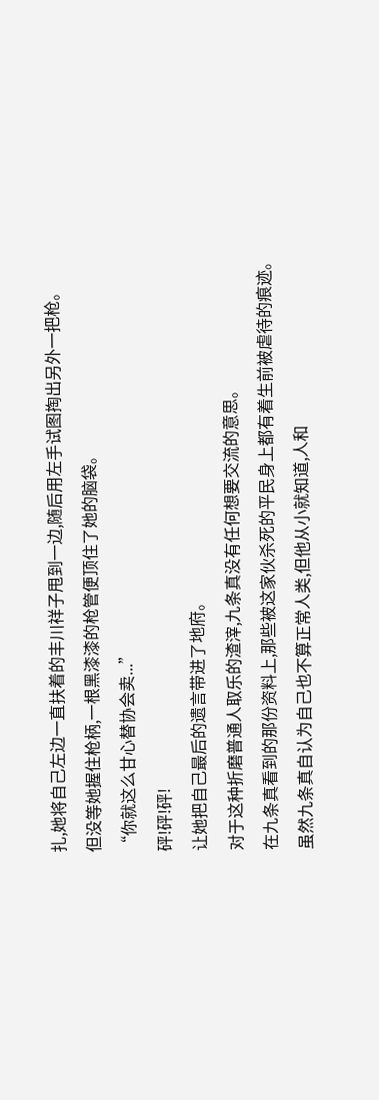扎,她将自己左边一直扶着的丰川祥子甩到一边,随后用左手试图掏出另外一把枪。
但没等她握住枪柄,一根黑漆漆的枪管便顶住了她的脑袋。
“你就这么甘心替协会卖...”
砰!砰!砰!
让她把自己最后的遗言带进了地府。
对于这种折磨普通人取乐的渣滓,九条真没有任何想要交流的意思。
在九条真看到的那份资料上,那些被这家伙杀死的平民身上都有着生前被虐待的痕迹。
虽然九条真自认为自己也不算正常人类,但他从小就知道,人和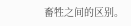畜牲之间的区别。